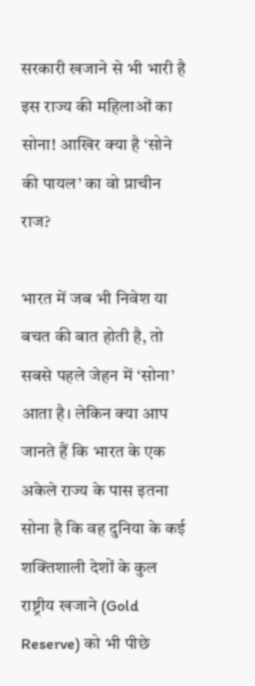सरकारी खजाने से भी भारी है इस राज्य की महिलाओं का सोना! आखिर क्या है ‘सोने की पायल’ का वो प्राचीन राज?

भारत में जब भी निवेश या बचत की बात होती है, तो सबसे पहले जेहन में ‘सोना’ आता है। लेकिन क्या आप जानते हैं कि भारत के एक अकेले राज्य के पास इतना सोना है कि वह दुनिया के कई शक्तिशाली देशों के कुल राष्ट्रीय खजाने (Gold Reserve) को भी पीछे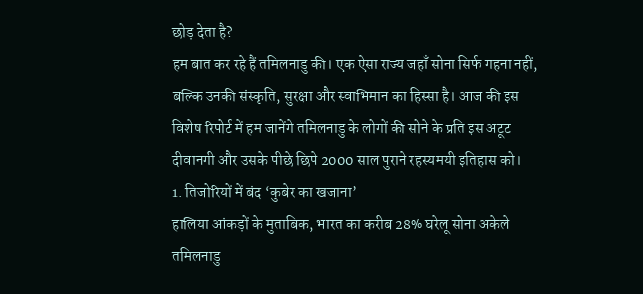छोड़ देता है?
हम बात कर रहे हैं तमिलनाडु की। एक ऐसा राज्य जहाँ सोना सिर्फ गहना नहीं, बल्कि उनकी संस्कृति, सुरक्षा और स्वाभिमान का हिस्सा है। आज की इस विशेष रिपोर्ट में हम जानेंगे तमिलनाडु के लोगों की सोने के प्रति इस अटूट दीवानगी और उसके पीछे छिपे 2000 साल पुराने रहस्यमयी इतिहास को।
1. तिजोरियों में बंद ‘कुबेर का खजाना’
हालिया आंकड़ों के मुताबिक, भारत का करीब 28% घरेलू सोना अकेले तमिलनाडु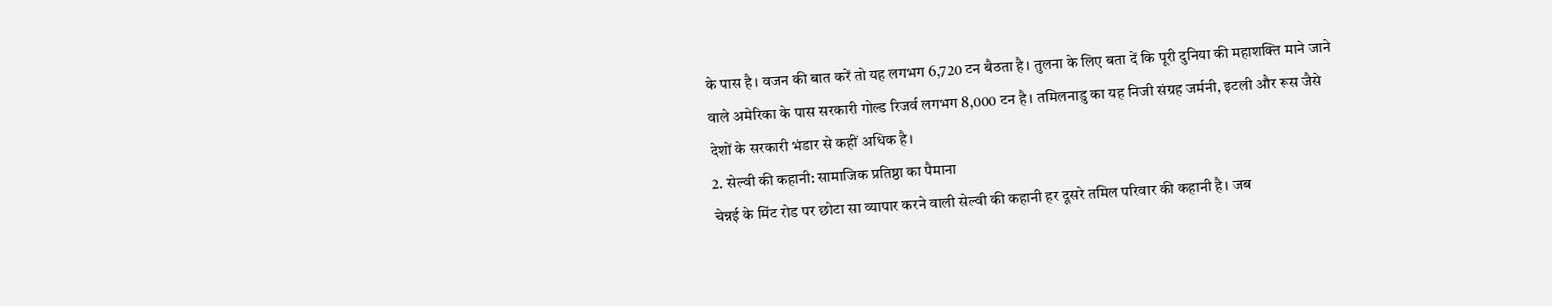के पास है। वजन की बात करें तो यह लगभग 6,720 टन बैठता है। तुलना के लिए बता दें कि पूरी दुनिया की महाशक्ति माने जाने वाले अमेरिका के पास सरकारी गोल्ड रिजर्व लगभग 8,000 टन है। तमिलनाडु का यह निजी संग्रह जर्मनी, इटली और रूस जैसे देशों के सरकारी भंडार से कहीं अधिक है।
2. सेल्वी की कहानी: सामाजिक प्रतिष्ठा का पैमाना
चेन्नई के मिंट रोड पर छोटा सा व्यापार करने वाली सेल्वी की कहानी हर दूसरे तमिल परिवार की कहानी है। जब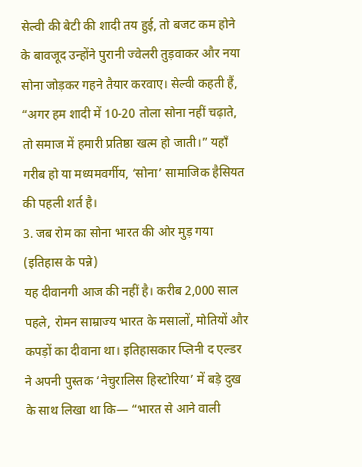सेल्वी की बेटी की शादी तय हुई, तो बजट कम होने के बावजूद उन्होंने पुरानी ज्वेलरी तुड़वाकर और नया सोना जोड़कर गहने तैयार करवाए। सेल्वी कहती हैं, “अगर हम शादी में 10-20 तोला सोना नहीं चढ़ाते, तो समाज में हमारी प्रतिष्ठा खत्म हो जाती।” यहाँ गरीब हो या मध्यमवर्गीय, ‘सोना’ सामाजिक हैसियत की पहली शर्त है।
3. जब रोम का सोना भारत की ओर मुड़ गया (इतिहास के पन्ने)
यह दीवानगी आज की नहीं है। करीब 2,000 साल पहले, रोमन साम्राज्य भारत के मसालों, मोतियों और कपड़ों का दीवाना था। इतिहासकार प्लिनी द एल्डर ने अपनी पुस्तक ‘नेचुरालिस हिस्टोरिया’ में बड़े दुख के साथ लिखा था कि— “भारत से आने वाली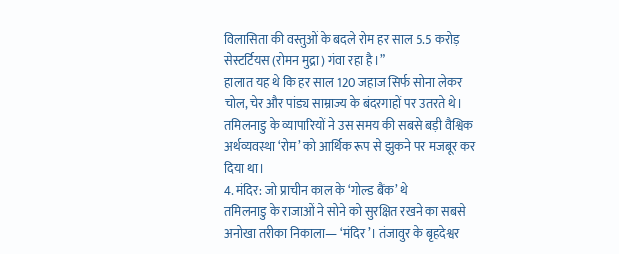विलासिता की वस्तुओं के बदले रोम हर साल 5.5 करोड़ सेस्टर्टियस (रोमन मुद्रा) गंवा रहा है।”
हालात यह थे कि हर साल 120 जहाज सिर्फ सोना लेकर चोल, चेर और पांड्य साम्राज्य के बंदरगाहों पर उतरते थे। तमिलनाडु के व्यापारियों ने उस समय की सबसे बड़ी वैश्विक अर्थव्यवस्था ‘रोम’ को आर्थिक रूप से झुकने पर मजबूर कर दिया था।
4. मंदिर: जो प्राचीन काल के ‘गोल्ड बैंक’ थे
तमिलनाडु के राजाओं ने सोने को सुरक्षित रखने का सबसे अनोखा तरीका निकाला— ‘मंदिर’। तंजावुर के बृहदेश्वर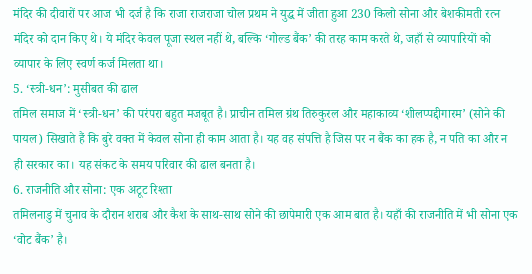मंदिर की दीवारों पर आज भी दर्ज है कि राजा राजराजा चोल प्रथम ने युद्ध में जीता हुआ 230 किलो सोना और बेशकीमती रत्न मंदिर को दान किए थे। ये मंदिर केवल पूजा स्थल नहीं थे, बल्कि ‘गोल्ड बैंक’ की तरह काम करते थे, जहाँ से व्यापारियों को व्यापार के लिए स्वर्ण कर्ज मिलता था।
5. ‘स्त्री-धन’: मुसीबत की ढाल
तमिल समाज में ‘स्त्री-धन’ की परंपरा बहुत मजबूत है। प्राचीन तमिल ग्रंथ तिरुकुरल और महाकाव्य ‘शीलप्पद्दीगारम’ (सोने की पायल) सिखाते हैं कि बुरे वक्त में केवल सोना ही काम आता है। यह वह संपत्ति है जिस पर न बैंक का हक है, न पति का और न ही सरकार का। यह संकट के समय परिवार की ढाल बनता है।
6. राजनीति और सोना: एक अटूट रिश्ता
तमिलनाडु में चुनाव के दौरान शराब और कैश के साथ-साथ सोने की छापेमारी एक आम बात है। यहाँ की राजनीति में भी सोना एक ‘वोट बैंक’ है।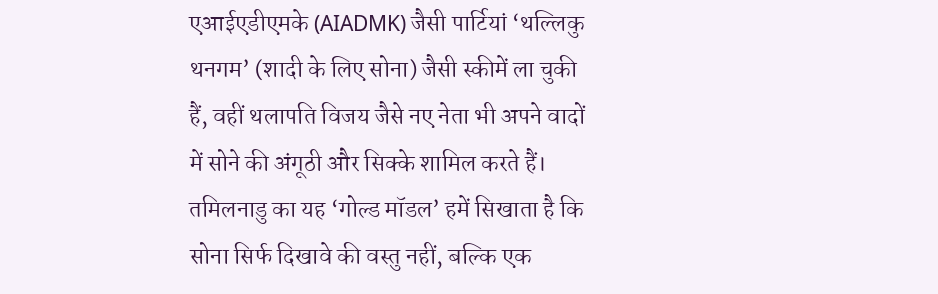एआईएडीएमके (AIADMK) जैसी पार्टियां ‘थल्लिकु थनगम’ (शादी के लिए सोना) जैसी स्कीमें ला चुकी हैं, वहीं थलापति विजय जैसे नए नेता भी अपने वादों में सोने की अंगूठी और सिक्के शामिल करते हैं।
तमिलनाडु का यह ‘गोल्ड मॉडल’ हमें सिखाता है कि सोना सिर्फ दिखावे की वस्तु नहीं, बल्कि एक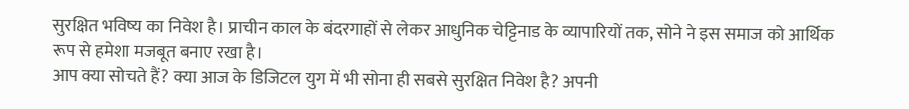सुरक्षित भविष्य का निवेश है। प्राचीन काल के बंदरगाहों से लेकर आधुनिक चेट्टिनाड के व्यापारियों तक, सोने ने इस समाज को आर्थिक रूप से हमेशा मजबूत बनाए रखा है।
आप क्या सोचते हैं? क्या आज के डिजिटल युग में भी सोना ही सबसे सुरक्षित निवेश है? अपनी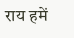राय हमें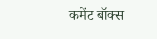कमेंट बॉक्स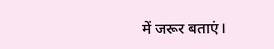में जरूर बताएं।